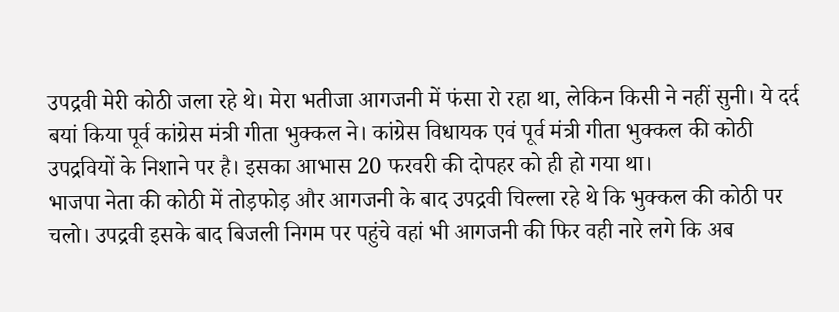उपद्रवी मेरी कोठी जला रहे थे। मेरा भतीजा आगजनी में फंसा रो रहा था, लेकिन किसी ने नहीं सुनी। ये दर्द बयां किया पूर्व कांग्रेस मंत्री गीता भुक्कल ने। कांग्रेस विधायक एवं पूर्व मंत्री गीता भुक्कल की कोठी उपद्रवियों के निशाने पर है। इसका आभास 20 फरवरी की दोपहर को ही हो गया था।
भाजपा नेता की कोठी में तोड़फोड़ और आगजनी के बाद उपद्रवी चिल्ला रहे थे कि भुक्कल की कोठी पर चलो। उपद्रवी इसके बाद बिजली निगम पर पहुंचे वहां भी आगजनी की फिर वही नारे लगे कि अब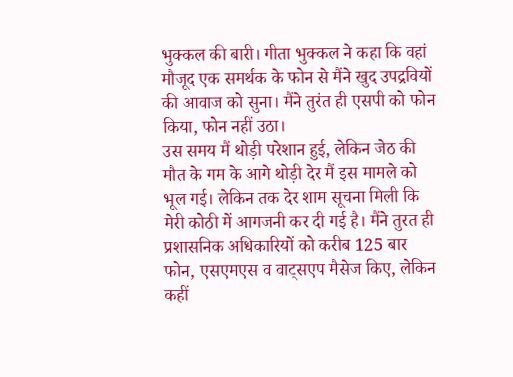भुक्कल की बारी। गीता भुक्कल ने कहा कि वहां मौजूद एक समर्थक के फोन से मैंने खुद उपद्रवियों की आवाज को सुना। मैंने तुरंत ही एसपी को फोन किया, फोन नहीं उठा।
उस समय मैं थोड़ी परेशान हुई, लेकिन जेठ की मौत के गम के आगे थोड़ी देर मैं इस मामले को भूल गई। लेकिन तक देर शाम सूचना मिली कि मेरी कोठी में आगजनी कर दी गई है। मैंने तुरत ही प्रशासनिक अधिकारियों को करीब 125 बार फोन, एसएमएस व वाट्सएप मैसेज किए, लेकिन कहीं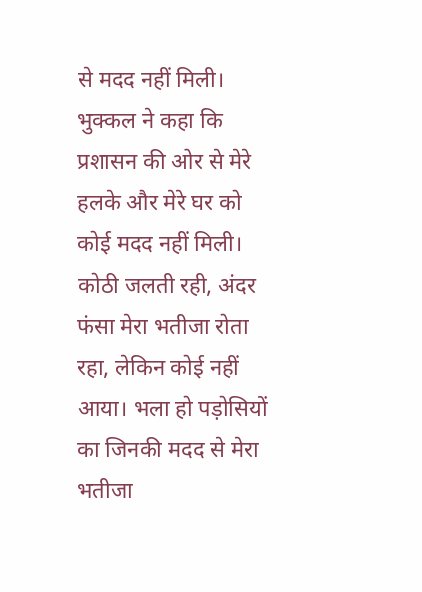से मदद नहीं मिली।
भुक्कल ने कहा कि प्रशासन की ओर से मेरे हलके और मेरे घर को कोई मदद नहीं मिली। कोठी जलती रही, अंदर फंसा मेरा भतीजा रोता रहा, लेकिन कोई नहीं आया। भला हो पड़ोसियों का जिनकी मदद से मेरा भतीजा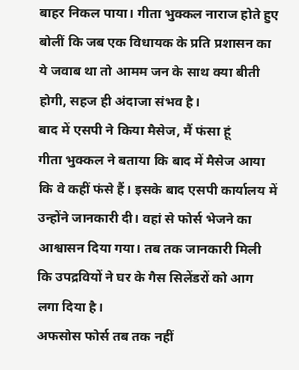बाहर निकल पाया। गीता भुक्कल नाराज होते हुए बोलीं कि जब एक विधायक के प्रति प्रशासन का ये जवाब था तो आमम जन के साथ क्या बीती होगी, सहज ही अंदाजा संभव है।
बाद में एसपी ने किया मैसेज, मैं फंसा हूं
गीता भुक्कल ने बताया कि बाद में मैसेज आया कि वे कहीं फंसे हैं। इसके बाद एसपी कार्यालय में उन्होंने जानकारी दी। वहां से फोर्स भेजने का आश्वासन दिया गया। तब तक जानकारी मिली कि उपद्रवियों ने घर के गैस सिलेंडरों को आग लगा दिया है।
अफसोस फोर्स तब तक नहीं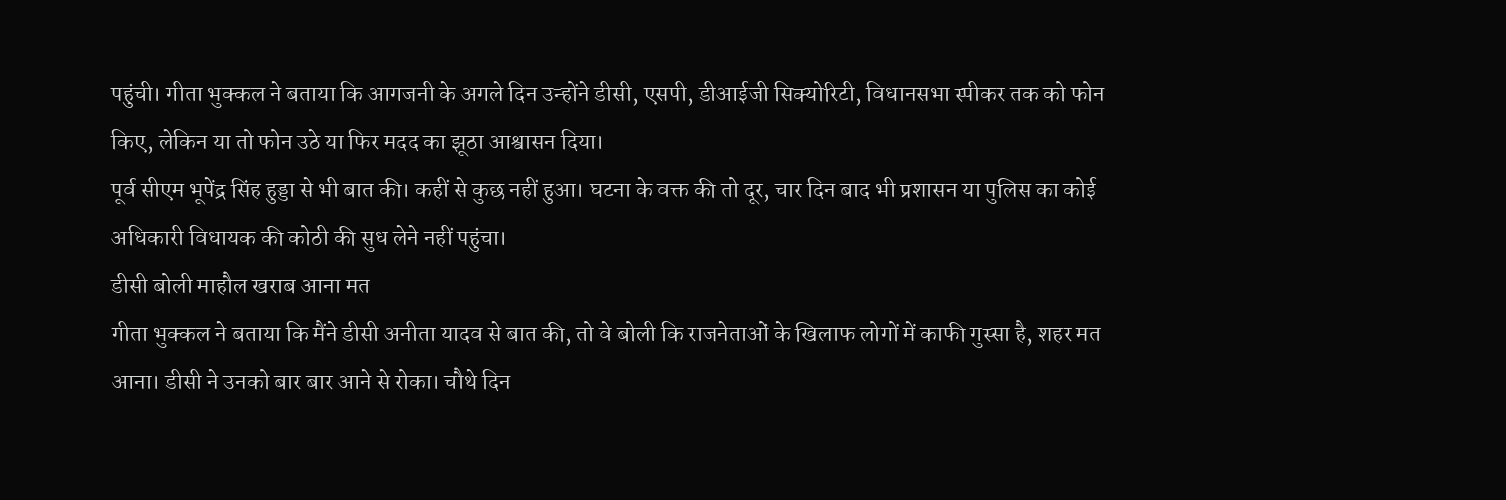पहुंची। गीता भुक्कल ने बताया कि आगजनी के अगले दिन उन्होंने डीसी, एसपी, डीआईजी सिक्योरिटी, विधानसभा स्पीकर तक को फोन किए, लेकिन या तो फोन उठे या फिर मदद का झूठा आश्वासन दिया।
पूर्व सीएम भूपेंद्र सिंह हुड्डा से भी बात की। कहीं से कुछ नहीं हुआ। घटना के वक्त की तो दूर, चार दिन बाद भी प्रशासन या पुलिस का कोई अधिकारी विधायक की कोठी की सुध लेने नहीं पहुंचा।
डीसी बोली माहौल खराब आना मत
गीता भुक्कल ने बताया कि मैंने डीसी अनीता यादव से बात की, तो वे बोली कि राजनेताओं के खिलाफ लोगों में काफी गुस्सा है, शहर मत आना। डीसी ने उनको बार बार आने से रोका। चौथे दिन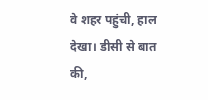वे शहर पहुंची, हाल देखा। डीसी से बात की,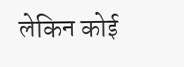लेकिन कोई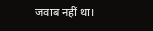जवाब नहीं था।